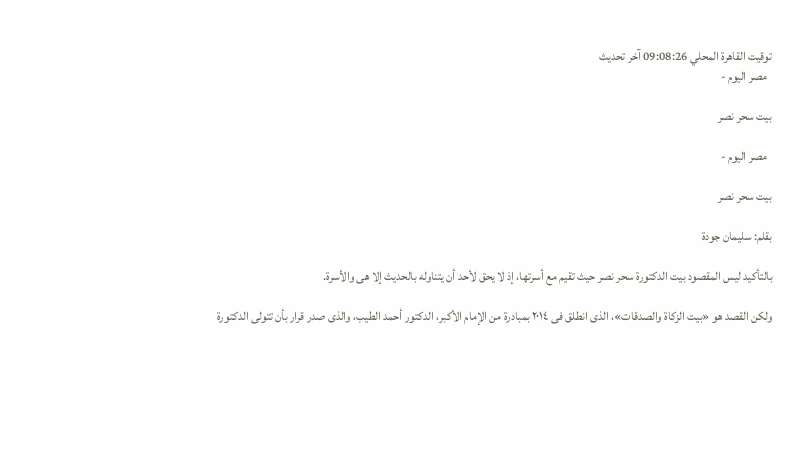توقيت القاهرة المحلي 09:08:26 آخر تحديث
  مصر اليوم -

بيت سحر نصر

  مصر اليوم -

بيت سحر نصر

بقلم: سليمان جودة

بالتأكيد ليس المقصود بيت الدكتورة سحر نصر حيث تقيم مع أسرتها، إذ لا يحق لأحد أن يتناوله بالحديث إلا هى والأسرة.

ولكن القصد هو «بيت الزكاة والصدقات»، الذى انطلق فى ٢٠١٤ بمبادرة من الإمام الأكبر، الدكتور أحمد الطيب، والذى صدر قرار بأن تتولى الدكتورة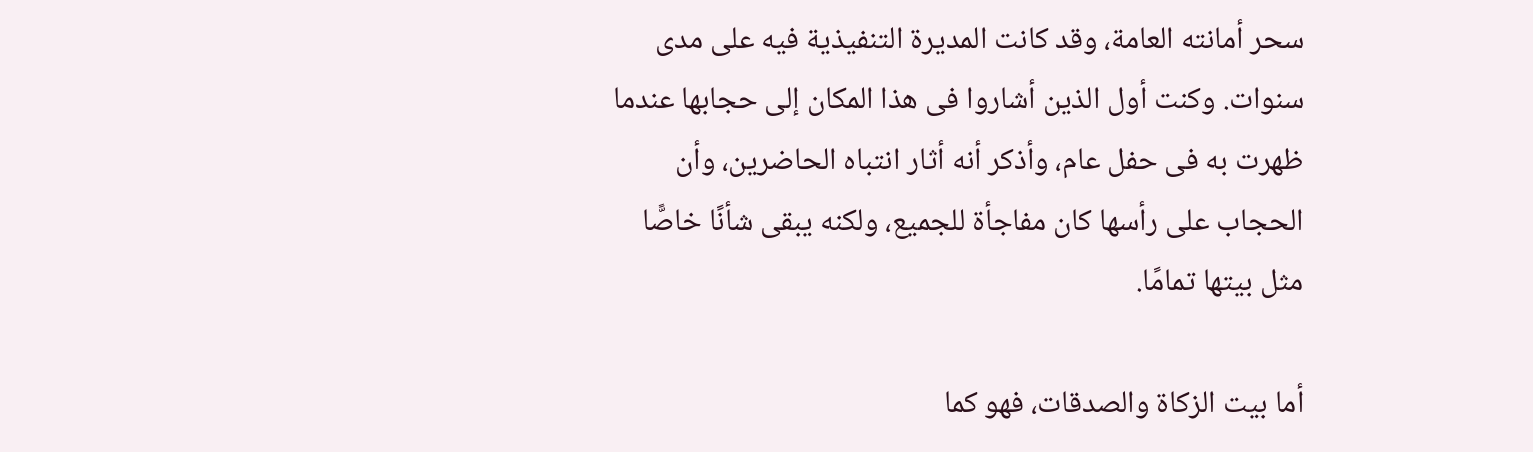سحر أمانته العامة، وقد كانت المديرة التنفيذية فيه على مدى سنوات. وكنت أول الذين أشاروا فى هذا المكان إلى حجابها عندما ظهرت به فى حفل عام، وأذكر أنه أثار انتباه الحاضرين، وأن الحجاب على رأسها كان مفاجأة للجميع، ولكنه يبقى شأنًا خاصًّا مثل بيتها تمامًا.

أما بيت الزكاة والصدقات، فهو كما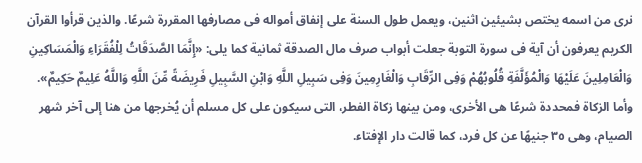نرى من اسمه يختص بشيئين اثنين، ويعمل طول السنة على إنفاق أمواله فى مصارفها المقررة شرعًا. والذين قرأوا القرآن الكريم يعرفون أن آية فى سورة التوبة جعلت أبواب صرف مال الصدقة ثمانية كما يلى: «إِنَّمَا الصَّدَقَاتُ لِلْفُقَرَاءِ وَالْمَسَاكِينِ وَالْعَامِلِينَ عَلَيْهَا وَالْمُؤَلَّفَةِ قُلُوبُهُمْ وَفِى الرِّقَابِ وَالْغَارِمِينَ وَفِى سَبِيلِ اللَّهِ وَابْنِ السَّبِيلِ فَرِيضَةً مِّنَ اللَّهِ وَاللَّهُ عَلِيمٌ حَكِيمٌ». وأما الزكاة فمحددة شرعًا هى الأخرى، ومن بينها زكاة الفطر، التى سيكون على كل مسلم أن يُخرجها من هنا إلى آخر شهر الصيام، وهى ٣٥ جنيهًا عن كل فرد، كما قالت دار الإفتاء.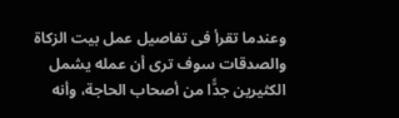وعندما تقرأ فى تفاصيل عمل بيت الزكاة والصدقات سوف ترى أن عمله يشمل الكثيرين جدًّا من أصحاب الحاجة، وأنه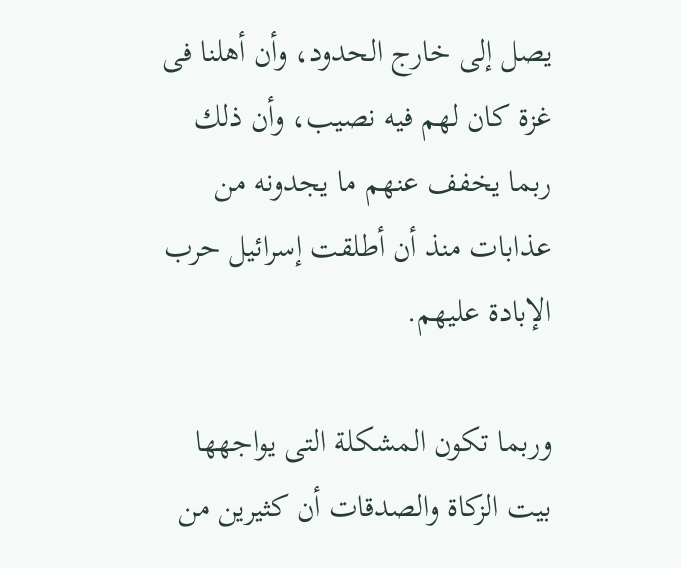يصل إلى خارج الحدود، وأن أهلنا فى غزة كان لهم فيه نصيب، وأن ذلك ربما يخفف عنهم ما يجدونه من عذابات منذ أن أطلقت إسرائيل حرب الإبادة عليهم.

وربما تكون المشكلة التى يواجهها بيت الزكاة والصدقات أن كثيرين من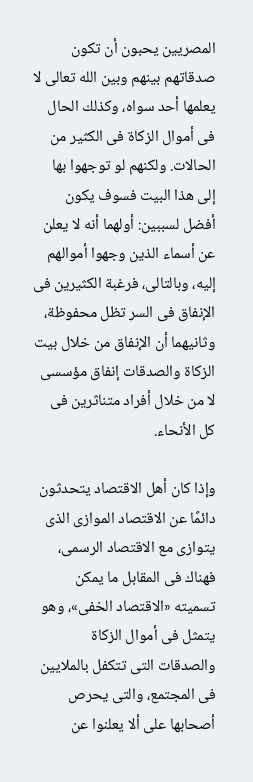المصريين يحبون أن تكون صدقاتهم بينهم وبين الله تعالى لا يعلمها أحد سواه، وكذلك الحال فى أموال الزكاة فى الكثير من الحالات. ولكنهم لو توجهوا بها إلى هذا البيت فسوف يكون أفضل لسببين: أولهما أنه لا يعلن عن أسماء الذين وجهوا أموالهم إليه، وبالتالى، فرغبة الكثيرين فى الإنفاق فى السر تظل محفوظة، وثانيهما أن الإنفاق من خلال بيت الزكاة والصدقات إنفاق مؤسسى لا من خلال أفراد متناثرين فى كل الأنحاء.

وإذا كان أهل الاقتصاد يتحدثون دائمًا عن الاقتصاد الموازى الذى يتوازى مع الاقتصاد الرسمى، فهناك فى المقابل ما يمكن تسميته «الاقتصاد الخفى»، وهو يتمثل فى أموال الزكاة والصدقات التى تتكفل بالملايين فى المجتمع، والتى يحرص أصحابها على ألا يعلنوا عن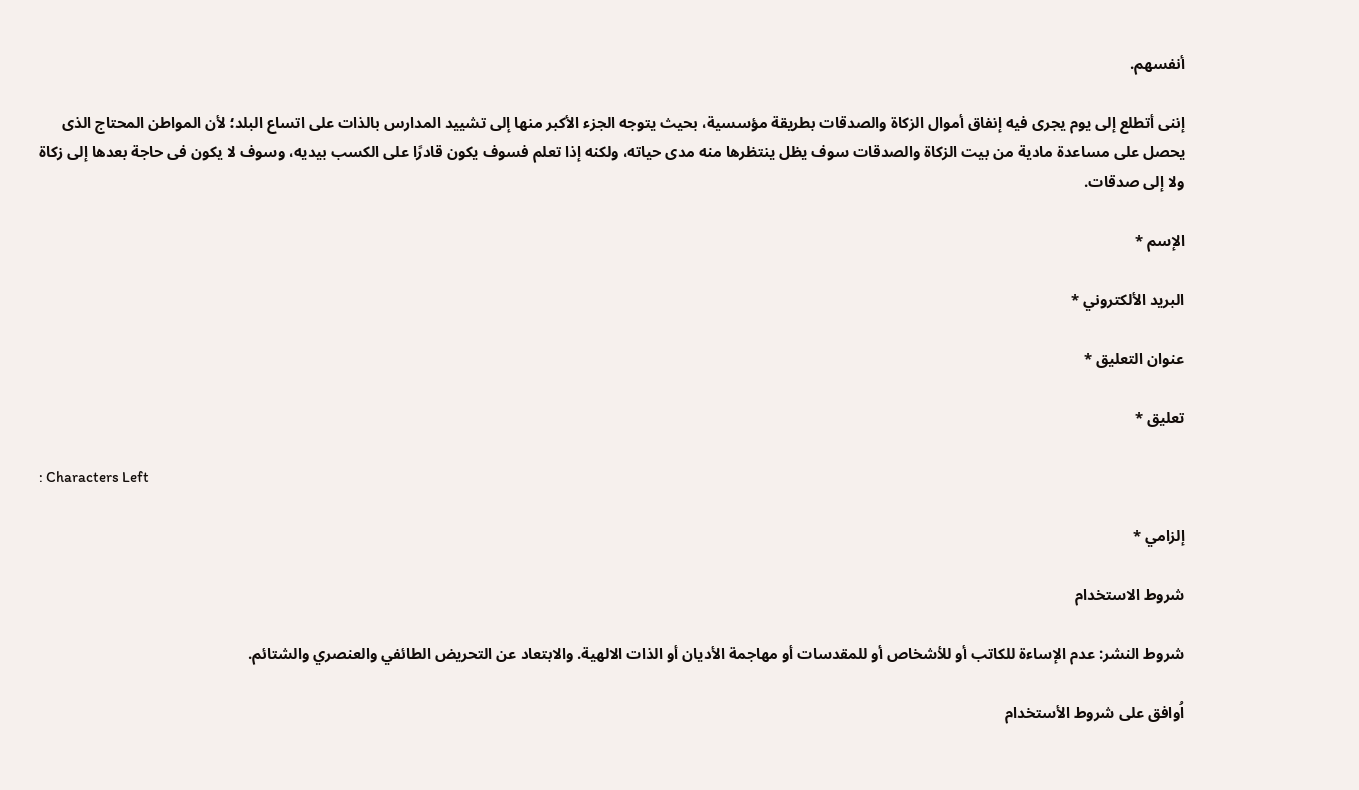أنفسهم.

إننى أتطلع إلى يوم يجرى فيه إنفاق أموال الزكاة والصدقات بطريقة مؤسسية، بحيث يتوجه الجزء الأكبر منها إلى تشييد المدارس بالذات على اتساع البلد؛ لأن المواطن المحتاج الذى يحصل على مساعدة مادية من بيت الزكاة والصدقات سوف يظل ينتظرها منه مدى حياته، ولكنه إذا تعلم فسوف يكون قادرًا على الكسب بيديه، وسوف لا يكون فى حاجة بعدها إلى زكاة ولا إلى صدقات.

الإسم *

البريد الألكتروني *

عنوان التعليق *

تعليق *

: Characters Left

إلزامي *

شروط الاستخدام

شروط النشر: عدم الإساءة للكاتب أو للأشخاص أو للمقدسات أو مهاجمة الأديان أو الذات الالهية. والابتعاد عن التحريض الطائفي والعنصري والشتائم.

اُوافق على شروط الأستخدام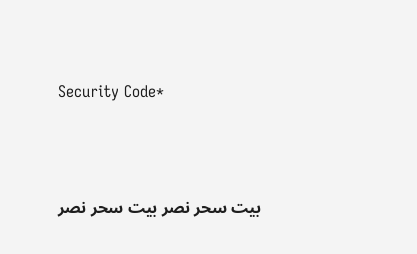Security Code*



بيت سحر نصر بيت سحر نصر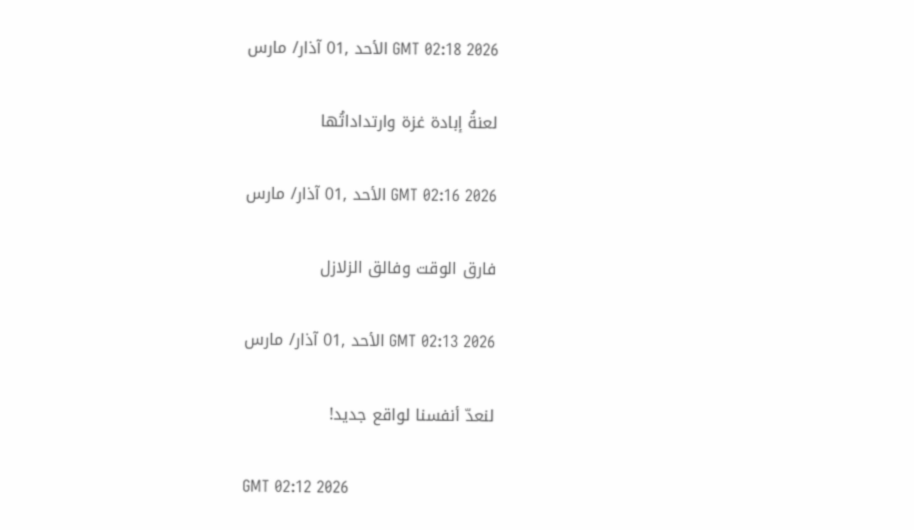GMT 02:18 2026 الأحد ,01 آذار/ مارس

لعنةُ إبادة غزة وارتداداتُها

GMT 02:16 2026 الأحد ,01 آذار/ مارس

فارق الوقت وفالق الزلازل

GMT 02:13 2026 الأحد ,01 آذار/ مارس

لنعدّ أنفسنا لواقع جديد!

GMT 02:12 2026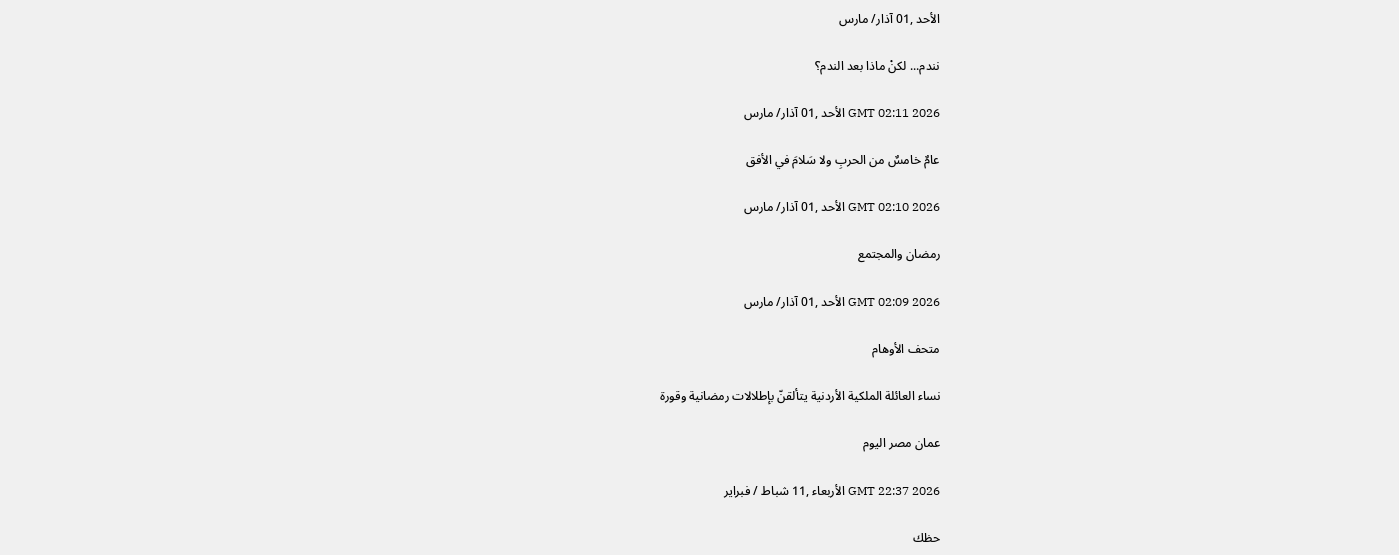الأحد ,01 آذار/ مارس

نندم... لكنْ ماذا بعد الندم؟

GMT 02:11 2026 الأحد ,01 آذار/ مارس

عامٌ خامسٌ من الحربِ ولا سَلامَ في الأفق

GMT 02:10 2026 الأحد ,01 آذار/ مارس

رمضان والمجتمع

GMT 02:09 2026 الأحد ,01 آذار/ مارس

متحف الأوهام

نساء العائلة الملكية الأردنية يتألقنّ بإطلالات رمضانية وقورة

عمان مصر اليوم

GMT 22:37 2026 الأربعاء ,11 شباط / فبراير

حظك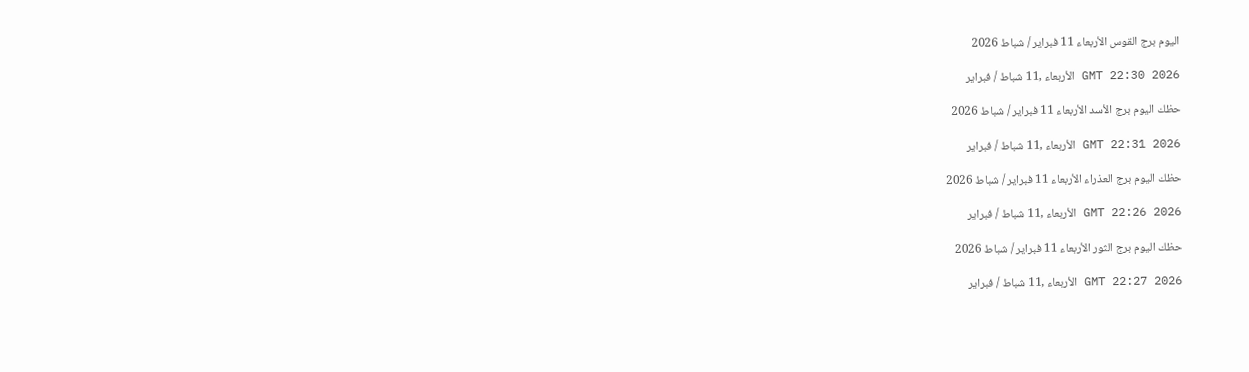اليوم برج القوس الأربعاء 11 فبراير / شباط 2026

GMT 22:30 2026 الأربعاء ,11 شباط / فبراير

حظك اليوم برج الأسد الأربعاء 11 فبراير / شباط 2026

GMT 22:31 2026 الأربعاء ,11 شباط / فبراير

حظك اليوم برج العذراء الأربعاء 11 فبراير / شباط 2026

GMT 22:26 2026 الأربعاء ,11 شباط / فبراير

حظك اليوم برج الثور الأربعاء 11 فبراير / شباط 2026

GMT 22:27 2026 الأربعاء ,11 شباط / فبراير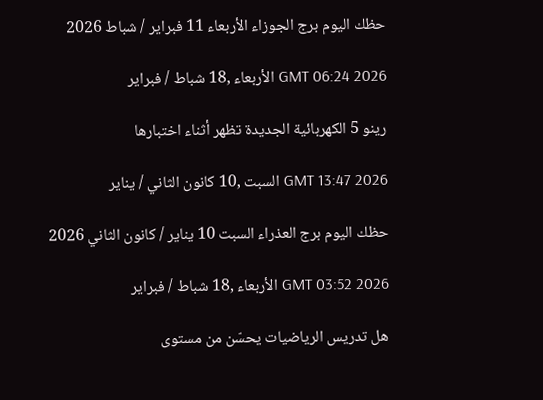حظك اليوم برج الجوزاء الأربعاء 11 فبراير / شباط 2026

GMT 06:24 2026 الأربعاء ,18 شباط / فبراير

رينو 5 الكهربائية الجديدة تظهر أثناء اختبارها

GMT 13:47 2026 السبت ,10 كانون الثاني / يناير

حظك اليوم برج العذراء السبت 10 يناير / كانون الثاني 2026

GMT 03:52 2026 الأربعاء ,18 شباط / فبراير

هل تدريس الرياضيات يحسّن من مستوى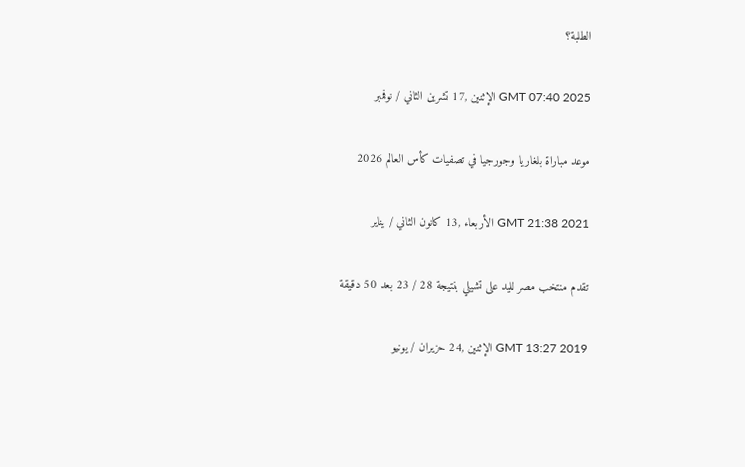الطلبة؟

GMT 07:40 2025 الإثنين ,17 تشرين الثاني / نوفمبر

موعد مباراة بلغاريا وجورجيا في تصفيات كأس العالم 2026

GMT 21:38 2021 الأربعاء ,13 كانون الثاني / يناير

تقدم منتخب مصر لليد على تشيلي بنتيجة 28 / 23 بعد 50 دقيقة

GMT 13:27 2019 الإثنين ,24 حزيران / يونيو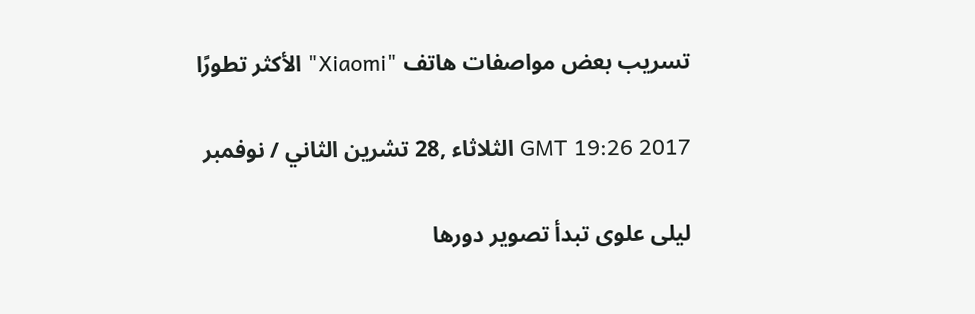تسريب بعض مواصفات هاتف "Xiaomi" الأكثر تطورًا

GMT 19:26 2017 الثلاثاء ,28 تشرين الثاني / نوفمبر

ليلى علوى تبدأ تصوير دورها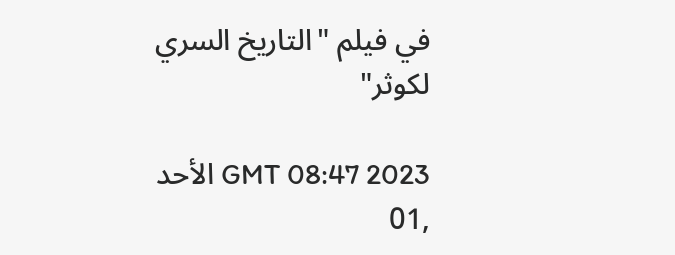في فيلم "التاريخ السري لكوثر"

GMT 08:47 2023 الأحد ,01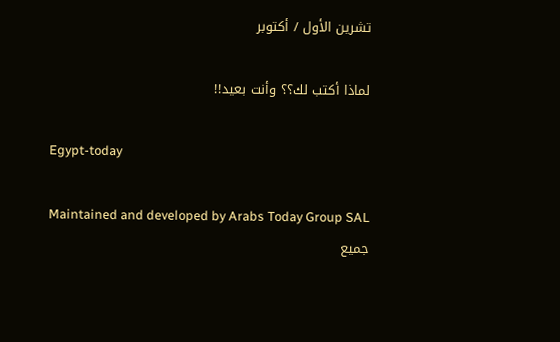تشرين الأول / أكتوبر

لماذا أكتب لك؟؟ وأنت بعيد!!

Egypt-today

Maintained and developed by Arabs Today Group SAL
جميع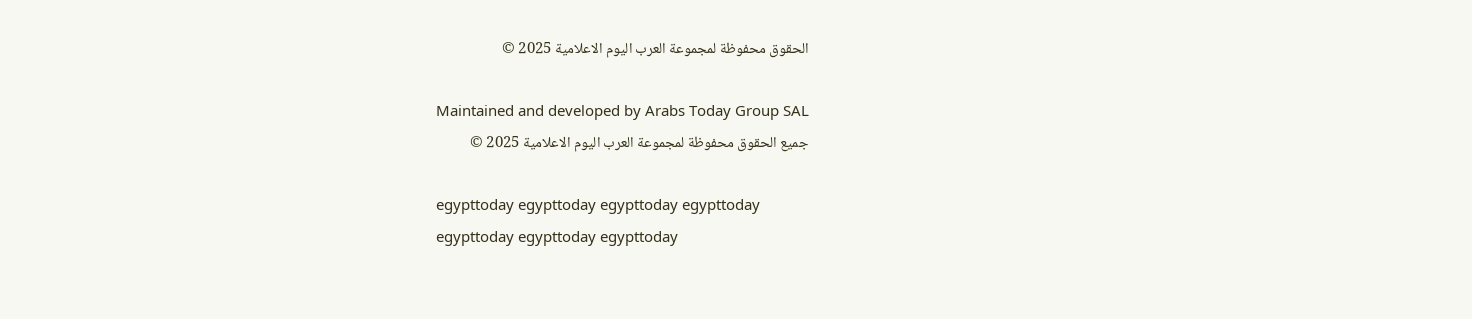الحقوق محفوظة لمجموعة العرب اليوم الاعلامية 2025 ©

Maintained and developed by Arabs Today Group SAL
جميع الحقوق محفوظة لمجموعة العرب اليوم الاعلامية 2025 ©

egypttoday egypttoday egypttoday egypttoday
egypttoday egypttoday egypttoday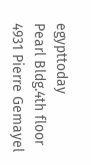egypttoday
Pearl Bldg.4th floor 4931 Pierre Gemayel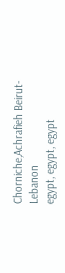Chorniche,Achrafieh Beirut- Lebanon
egypt, egypt, egypt